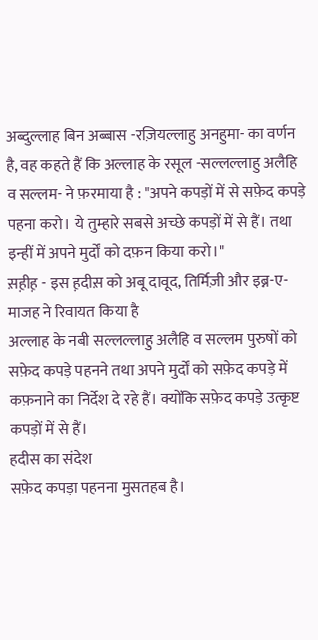अब्दुल्लाह बिन अब्बास -रज़ियल्लाहु अनहुमा- का वर्णन है, वह कहते हैं कि अल्लाह के रसूल -सल्लल्लाहु अलैहि व सल्लम- ने फ़रमाया है : "अपने कपड़ों में से सफ़ेद कपड़े पहना करो। ये तुम्हारे सबसे अच्छे कपड़ों में से हैं। तथा इन्हीं में अपने मुर्दों को दफ़न किया करो।"
स़ह़ीह़ - इस ह़दीस़ को अबू दावूद, तिर्मिज़ी और इब्न-ए-माजह ने रिवायत किया है
अल्लाह के नबी सल्लल्लाहु अलैहि व सल्लम पुरुषों को सफ़ेद कपड़े पहनने तथा अपने मुर्दों को सफ़ेद कपड़े में कफ़नाने का निर्देश दे रहे हैं। क्योंकि सफ़ेद कपड़े उत्कृष्ट कपड़ों में से हैं।
हदीस का संदेश
सफ़ेद कपड़ा पहनना मुसतहब है।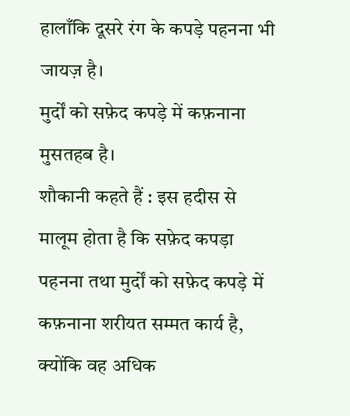हालाँकि दूसरे रंग के कपड़े पहनना भी जायज़ है।
मुर्दों को सफ़ेद कपड़े में कफ़नाना मुसतहब है।
शौकानी कहते हैं : इस हदीस से मालूम होता है कि सफ़ेद कपड़ा पहनना तथा मुर्दों को सफ़ेद कपड़े में कफ़नाना शरीयत सम्मत कार्य है, क्योंकि वह अधिक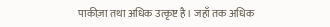पाकीज़ा तथा अधिक उत्कृष्ट है। जहाँ तक अधिक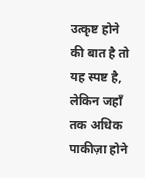उत्कृष्ट होने की बात है तो यह स्पष्ट है, लेकिन जहाँ तक अधिक पाकीज़ा होने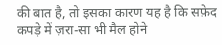की बात है, तो इसका कारण यह है कि सफ़ेद कपड़े में ज़रा-सा भी मैल होने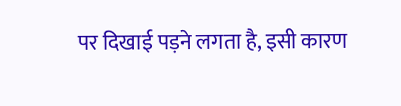पर दिखाई पड़ने लगता है, इसी कारण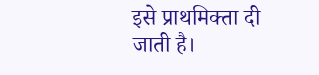इसे प्राथमिक्ता दी जाती है।